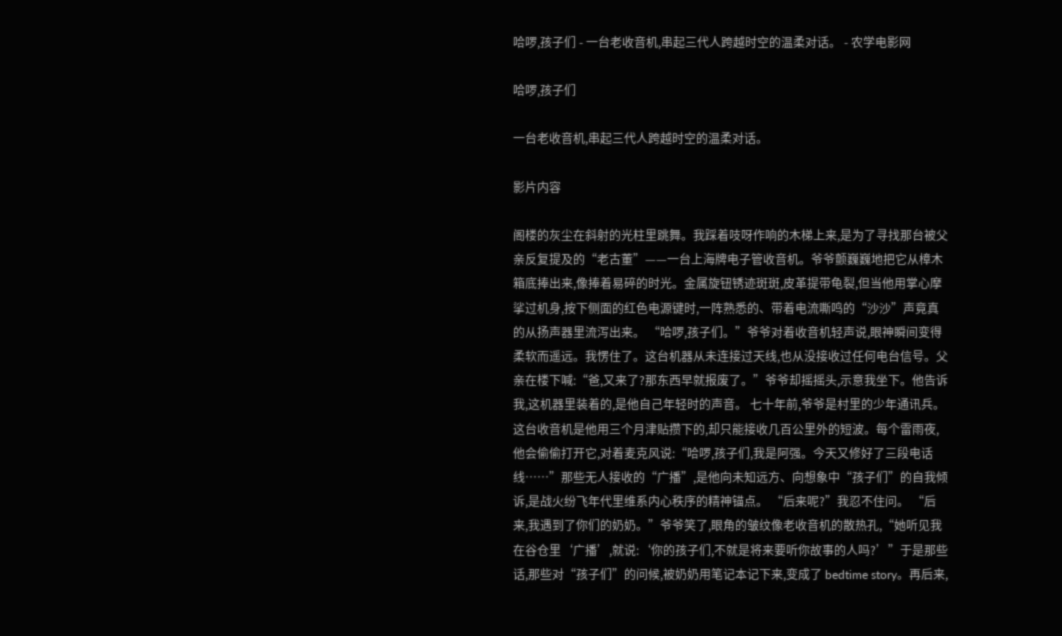哈啰,孩子们 - 一台老收音机,串起三代人跨越时空的温柔对话。 - 农学电影网

哈啰,孩子们

一台老收音机,串起三代人跨越时空的温柔对话。

影片内容

阁楼的灰尘在斜射的光柱里跳舞。我踩着吱呀作响的木梯上来,是为了寻找那台被父亲反复提及的“老古董”——一台上海牌电子管收音机。爷爷颤巍巍地把它从樟木箱底捧出来,像捧着易碎的时光。金属旋钮锈迹斑斑,皮革提带龟裂,但当他用掌心摩挲过机身,按下侧面的红色电源键时,一阵熟悉的、带着电流嘶鸣的“沙沙”声竟真的从扬声器里流泻出来。 “哈啰,孩子们。”爷爷对着收音机轻声说,眼神瞬间变得柔软而遥远。我愣住了。这台机器从未连接过天线,也从没接收过任何电台信号。父亲在楼下喊:“爸,又来了?那东西早就报废了。”爷爷却摇摇头,示意我坐下。他告诉我,这机器里装着的,是他自己年轻时的声音。 七十年前,爷爷是村里的少年通讯兵。这台收音机是他用三个月津贴攒下的,却只能接收几百公里外的短波。每个雷雨夜,他会偷偷打开它,对着麦克风说:“哈啰,孩子们,我是阿强。今天又修好了三段电话线……”那些无人接收的“广播”,是他向未知远方、向想象中“孩子们”的自我倾诉,是战火纷飞年代里维系内心秩序的精神锚点。 “后来呢?”我忍不住问。 “后来,我遇到了你们的奶奶。”爷爷笑了,眼角的皱纹像老收音机的散热孔,“她听见我在谷仓里‘广播’,就说:‘你的孩子们,不就是将来要听你故事的人吗?’”于是那些话,那些对“孩子们”的问候,被奶奶用笔记本记下来,变成了 bedtime story。再后来,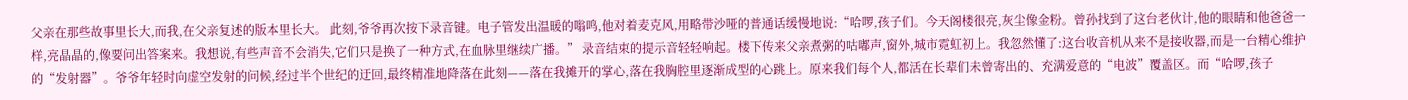父亲在那些故事里长大,而我,在父亲复述的版本里长大。 此刻,爷爷再次按下录音键。电子管发出温暖的嗡鸣,他对着麦克风,用略带沙哑的普通话缓慢地说:“哈啰,孩子们。今天阁楼很亮,灰尘像金粉。曾孙找到了这台老伙计,他的眼睛和他爸爸一样,亮晶晶的,像要问出答案来。我想说,有些声音不会消失,它们只是换了一种方式,在血脉里继续广播。” 录音结束的提示音轻轻响起。楼下传来父亲煮粥的咕嘟声,窗外,城市霓虹初上。我忽然懂了:这台收音机从来不是接收器,而是一台精心维护的“发射器”。爷爷年轻时向虚空发射的问候,经过半个世纪的迂回,最终精准地降落在此刻——落在我摊开的掌心,落在我胸腔里逐渐成型的心跳上。原来我们每个人,都活在长辈们未曾寄出的、充满爱意的“电波”覆盖区。而“哈啰,孩子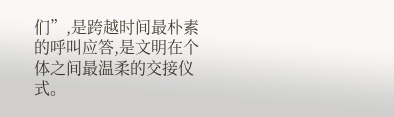们”,是跨越时间最朴素的呼叫应答,是文明在个体之间最温柔的交接仪式。